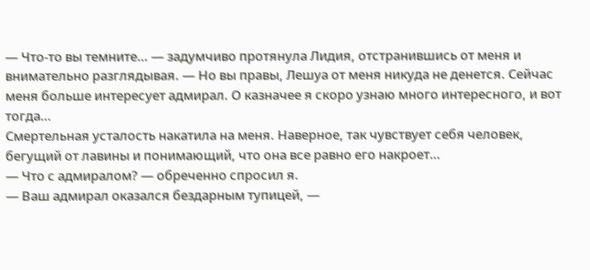— Что-то вы темните… — задумчиво протянула Лидия, отстранившись от меня и внимательно разглядывая. — Но вы правы, Лешуа от меня никуда не денется. Сейчас меня больше интересует адмирал. О казначее я скоро узнаю много интересного, и вот тогда…
Смертельная усталость накатила на меня. Наверное, так чувствует себя человек, бегущий от лавины и понимающий, что она все равно его накроет…
— Что с адмиралом? — обреченно спросил я.
— Ваш адмирал оказался бездарным тупицей, —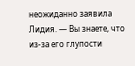неожиданно заявила Лидия. — Вы знаете, что из-за его глупости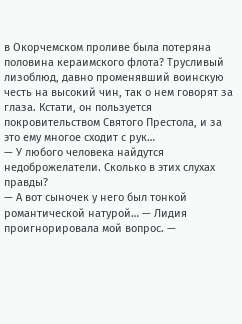в Окорчемском проливе была потеряна половина кераимского флота? Трусливый лизоблюд, давно променявший воинскую честь на высокий чин, так о нем говорят за глаза. Кстати, он пользуется покровительством Святого Престола, и за это ему многое сходит с рук…
— У любого человека найдутся недоброжелатели. Сколько в этих слухах правды?
— А вот сыночек у него был тонкой романтической натурой… — Лидия проигнорировала мой вопрос. —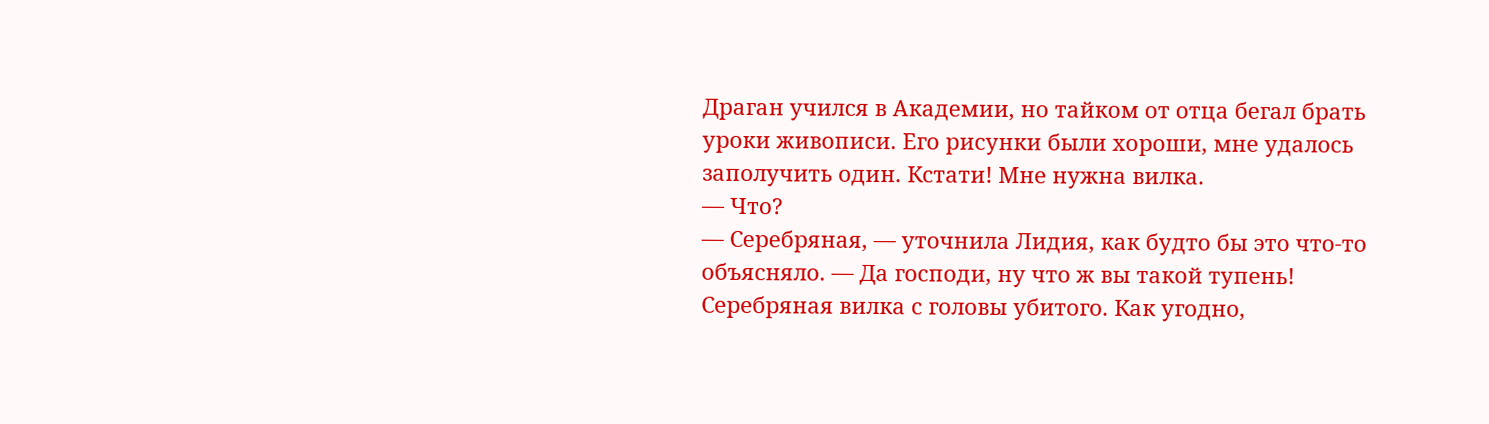Драган учился в Академии, но тайком от отца бегал брать уроки живописи. Его рисунки были хороши, мне удалось заполучить один. Кстати! Мне нужна вилка.
— Что?
— Серебряная, — уточнила Лидия, как будто бы это что-то объясняло. — Да господи, ну что ж вы такой тупень! Серебряная вилка с головы убитого. Как угодно,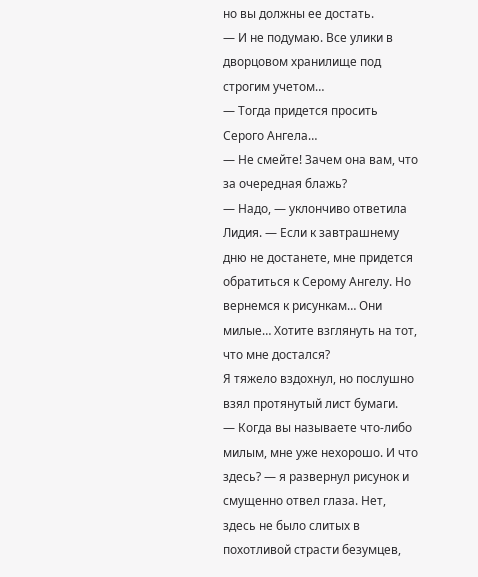но вы должны ее достать.
— И не подумаю. Все улики в дворцовом хранилище под строгим учетом…
— Тогда придется просить Серого Ангела…
— Не смейте! Зачем она вам, что за очередная блажь?
— Надо, — уклончиво ответила Лидия. — Если к завтрашнему дню не достанете, мне придется обратиться к Серому Ангелу. Но вернемся к рисункам… Они милые… Хотите взглянуть на тот, что мне достался?
Я тяжело вздохнул, но послушно взял протянутый лист бумаги.
— Когда вы называете что-либо милым, мне уже нехорошо. И что здесь? — я развернул рисунок и смущенно отвел глаза. Нет, здесь не было слитых в похотливой страсти безумцев,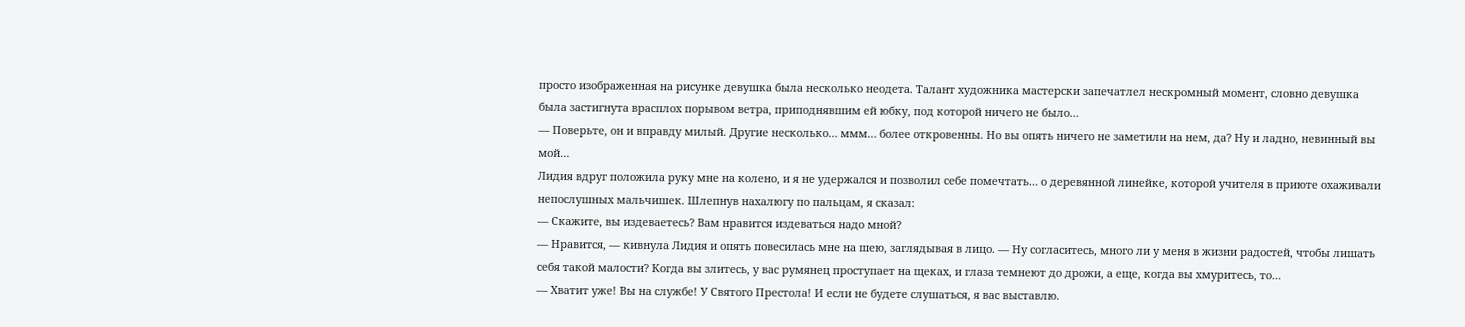просто изображенная на рисунке девушка была несколько неодета. Талант художника мастерски запечатлел нескромный момент, словно девушка была застигнута врасплох порывом ветра, приподнявшим ей юбку, под которой ничего не было…
— Поверьте, он и вправду милый. Другие несколько… ммм… более откровенны. Но вы опять ничего не заметили на нем, да? Ну и ладно, невинный вы мой…
Лидия вдруг положила руку мне на колено, и я не удержался и позволил себе помечтать… о деревянной линейке, которой учителя в приюте охаживали непослушных мальчишек. Шлепнув нахалюгу по пальцам, я сказал:
— Скажите, вы издеваетесь? Вам нравится издеваться надо мной?
— Нравится, — кивнула Лидия и опять повесилась мне на шею, заглядывая в лицо. — Ну согласитесь, много ли у меня в жизни радостей, чтобы лишать себя такой малости? Когда вы злитесь, у вас румянец проступает на щеках, и глаза темнеют до дрожи, а еще, когда вы хмуритесь, то…
— Хватит уже! Вы на службе! У Святого Престола! И если не будете слушаться, я вас выставлю.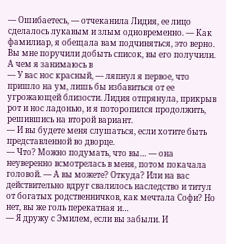— Ошибаетесь, — отчеканила Лидия, ее лицо сделалось лукавым и злым одновременно. — Как фамилиар, я обещала вам подчиняться, это верно. Вы мне поручили добыть список, вы его получили. А чем я занимаюсь в
— У вас нос красный, — ляпнул я первое, что пришло на ум, лишь бы избавиться от ее угрожающей близости. Лидия отпрянула, прикрыв рот и нос ладонью, и я поторопился продолжить, решившись на второй вариант.
— И вы будете меня слушаться, если хотите быть представленной во дворце.
— Что? Можно подумать, что вы… — она неуверенно всмотрелась в меня, потом покачала головой. — А вы можете? Откуда? Или на вас действительно вдруг свалилось наследство и титул от богатых родственничков, как мечтала Софи? Но нет, вы же голь перекатная и…
— Я дружу с Эмилем, если вы забыли. И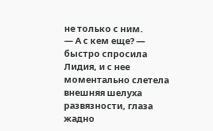не только с ним.
— А с кем еще? — быстро спросила Лидия, и с нее моментально слетела внешняя шелуха развязности, глаза жадно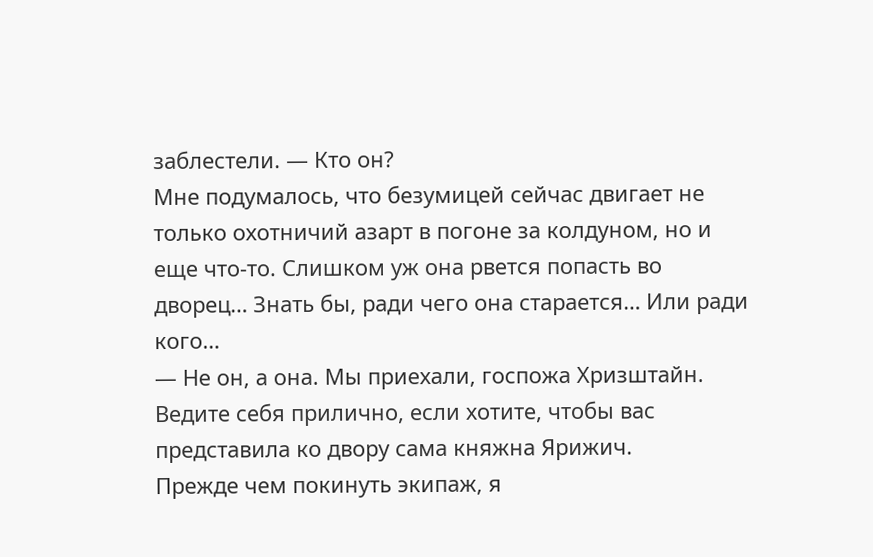заблестели. — Кто он?
Мне подумалось, что безумицей сейчас двигает не только охотничий азарт в погоне за колдуном, но и еще что-то. Слишком уж она рвется попасть во дворец… Знать бы, ради чего она старается… Или ради кого…
— Не он, а она. Мы приехали, госпожа Хризштайн. Ведите себя прилично, если хотите, чтобы вас представила ко двору сама княжна Ярижич.
Прежде чем покинуть экипаж, я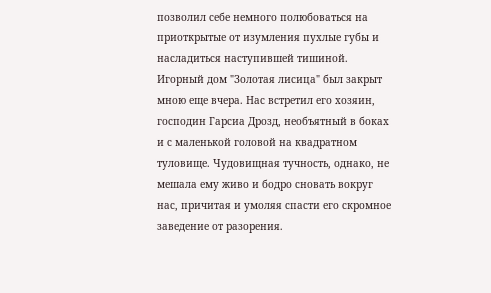позволил себе немного полюбоваться на приоткрытые от изумления пухлые губы и насладиться наступившей тишиной.
Игорный дом "Золотая лисица" был закрыт мною еще вчера. Нас встретил его хозяин, господин Гарсиа Дрозд, необъятный в боках и с маленькой головой на квадратном туловище. Чудовищная тучность, однако, не мешала ему живо и бодро сновать вокруг нас, причитая и умоляя спасти его скромное заведение от разорения.